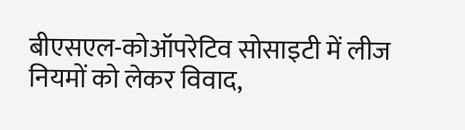बीएसएल-कोऑपरेटिव सोसाइटी में लीज नियमों को लेकर विवाद,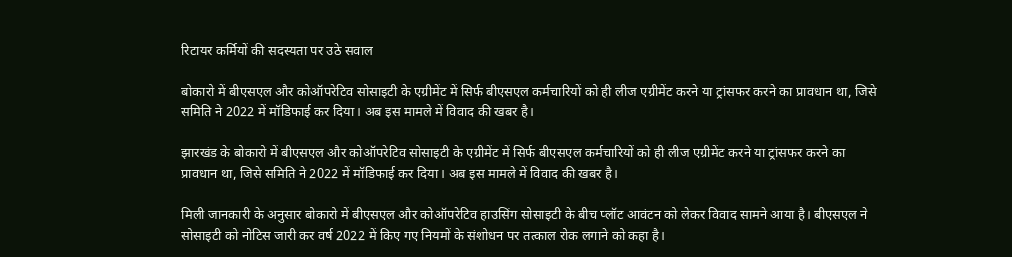रिटायर कर्मियों की सदस्यता पर उठे सवाल

बोकारो में बीएसएल और कोऑपरेटिव सोसाइटी के एग्रीमेंट में सिर्फ बीएसएल कर्मचारियों को ही लीज एग्रीमेंट करने या ट्रांसफर करने का प्रावधान था, जिसे समिति ने 2022 में मॉडिफाई कर दिया। अब इस मामले में विवाद की खबर है।

झारखंड के बोकारो में बीएसएल और कोऑपरेटिव सोसाइटी के एग्रीमेंट में सिर्फ बीएसएल कर्मचारियों को ही लीज एग्रीमेंट करने या ट्रांसफर करने का प्रावधान था, जिसे समिति ने 2022 में मॉडिफाई कर दिया। अब इस मामले में विवाद की खबर है।

मिली जानकारी के अनुसार बोकारो में बीएसएल और कोऑपरेटिव हाउसिंग सोसाइटी के बीच प्लॉट आवंटन को लेकर विवाद सामने आया है। बीएसएल ने सोसाइटी को नोटिस जारी कर वर्ष 2022 में किए गए नियमों के संशोधन पर तत्काल रोक लगाने को कहा है।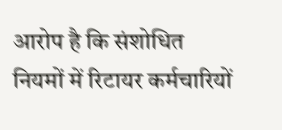आरोप है कि संशोधित नियमों में रिटायर कर्मचारियों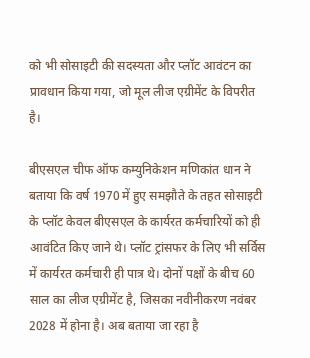को भी सोसाइटी की सदस्यता और प्लॉट आवंटन का प्रावधान किया गया, जो मूल लीज एग्रीमेंट के विपरीत है।

बीएसएल चीफ ऑफ कम्युनिकेशन मणिकांत धान ने बताया कि वर्ष 1970 में हुए समझौते के तहत सोसाइटी के प्लॉट केवल बीएसएल के कार्यरत कर्मचारियों को ही आवंटित किए जाने थे। प्लॉट ट्रांसफर के लिए भी सर्विस में कार्यरत कर्मचारी ही पात्र थे। दोनों पक्षों के बीच 60 साल का लीज एग्रीमेंट है, जिसका नवीनीकरण नवंबर 2028 में होना है। अब बताया जा रहा है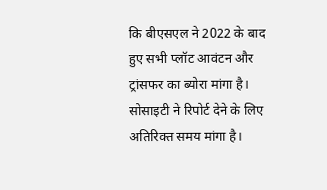कि बीएसएल ने 2022 के बाद हुए सभी प्लॉट आवंटन और ट्रांसफर का ब्योरा मांगा है। सोसाइटी ने रिपोर्ट देने के लिए अतिरिक्त समय मांगा है।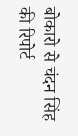बोकारो से चंदन सिंह की रिपोर्ट